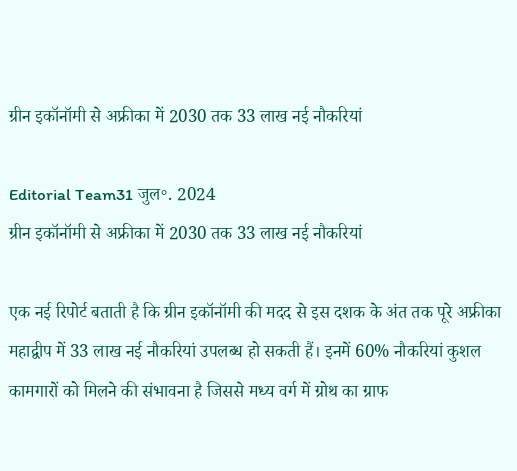ग्रीन इकॉनॉमी से अफ्रीका में 2030 तक 33 लाख नई नौकरियां

Editorial Team31 जुल॰. 2024
ग्रीन इकॉनॉमी से अफ्रीका में 2030 तक 33 लाख नई नौकरियां

एक नई रिपोर्ट बताती है कि ग्रीन इकॉनॉमी की मदद से इस दशक के अंत तक पूरे अफ्रीका महाद्वीप में 33 लाख नई नौकरियां उपलब्ध हो सकती हैं। इनमें 60% नौकरियां कुशल कामगारों को मिलने की संभावना है जिससे मध्य वर्ग में ग्रोथ का ग्राफ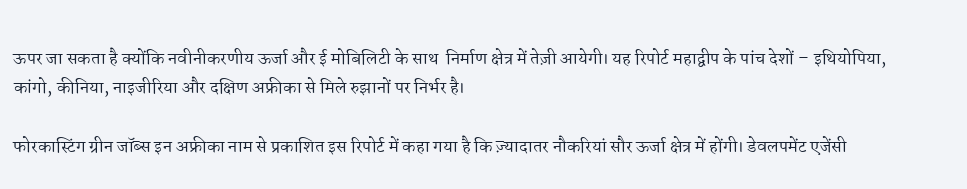ऊपर जा सकता है क्योंकि नवीनीकरणीय ऊर्जा और ई मोबिलिटी के साथ  निर्माण क्षेत्र में तेज़ी आयेगी। यह रिपोर्ट महाद्वीप के पांच देशों – इथियोपिया, कांगो, कीनिया, नाइजीरिया और दक्षिण अफ्रीका से मिले रुझानों पर निर्भर है।

फोरकास्टिंग ग्रीन जॉब्स इन अफ्रीका नाम से प्रकाशित इस रिपोर्ट में कहा गया है कि ज़्यादातर नौकरियां सौर ऊर्जा क्षेत्र में होंगी। डेवलपमेंट एजेंसी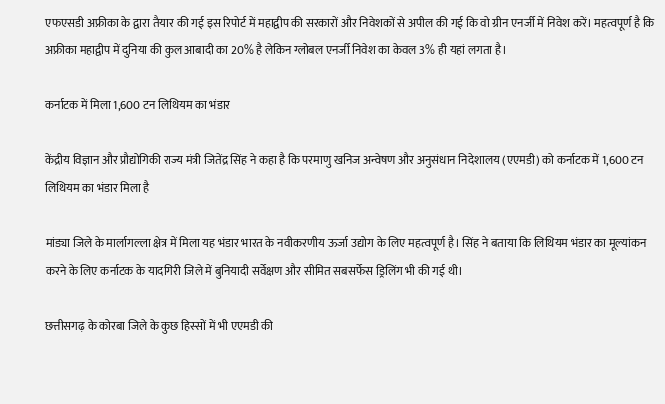एफएसडी अफ्रीका के द्वारा तैयार की गई इस रिपोर्ट में महाद्वीप की सरकारों और निवेशकों से अपील की गई कि वो ग्रीन एनर्जी में निवेश करें। महत्वपूर्ण है कि अफ्रीका महाद्वीप में दुनिया की कुल आबादी का 20% है लेकिन ग्लोबल एनर्जी निवेश का केवल 3% ही यहां लगता है।

कर्नाटक में मिला 1,600 टन लिथियम का भंडार

केंद्रीय विज्ञान और प्रौद्योगिकी राज्य मंत्री जितेंद्र सिंह ने कहा है कि परमाणु खनिज अन्वेषण और अनुसंधान निदेशालय (एएमडी) को कर्नाटक में 1,600 टन लिथियम का भंडार मिला है

मांड्या जिले के मार्लागल्ला क्षेत्र में मिला यह भंडार भारत के नवीकरणीय ऊर्जा उद्योग के लिए महत्वपूर्ण है। सिंह ने बताया कि लिथियम भंडार का मूल्यांकन करने के लिए कर्नाटक के यादगिरी जिले में बुनियादी सर्वेक्षण और सीमित सबसर्फेस ड्रिलिंग भी की गई थी।

छत्तीसगढ़ के कोरबा जिले के कुछ हिस्सों में भी एएमडी की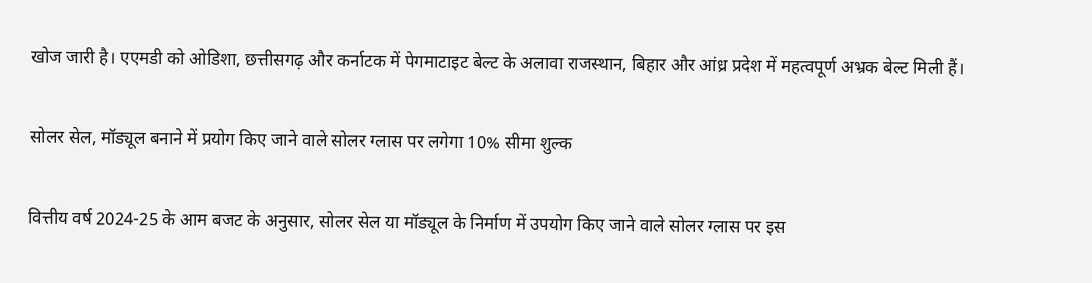खोज जारी है। एएमडी को ओडिशा, छत्तीसगढ़ और कर्नाटक में पेगमाटाइट बेल्ट के अलावा राजस्थान, बिहार और आंध्र प्रदेश में महत्वपूर्ण अभ्रक बेल्ट मिली हैं।

सोलर सेल, मॉड्यूल बनाने में प्रयोग किए जाने वाले सोलर ग्लास पर लगेगा 10% सीमा शुल्क

वित्तीय वर्ष 2024-25 के आम बजट के अनुसार, सोलर सेल या मॉड्यूल के निर्माण में उपयोग किए जाने वाले सोलर ग्लास पर इस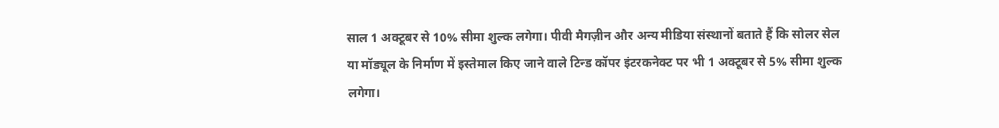साल 1 अक्टूबर से 10% सीमा शुल्क लगेगा। पीवी मैगज़ीन और अन्य मीडिया संस्थानों बताते हैं कि सोलर सेल या मॉड्यूल के निर्माण में इस्तेमाल किए जाने वाले टिन्ड कॉपर इंटरकनेक्ट पर भी 1 अक्टूबर से 5% सीमा शुल्क लगेगा।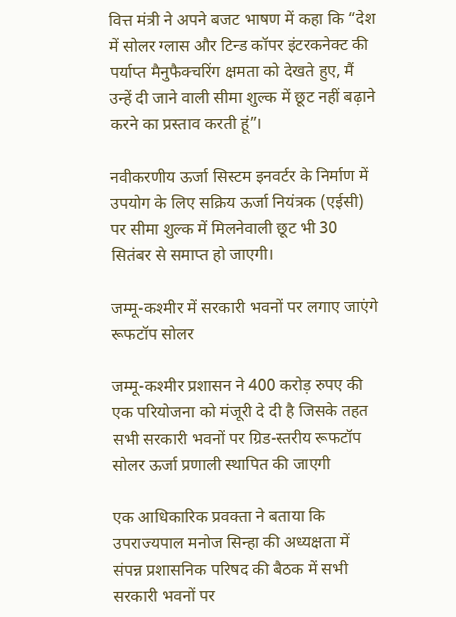वित्त मंत्री ने अपने बजट भाषण में कहा कि “देश में सोलर ग्लास और टिन्ड कॉपर इंटरकनेक्ट की पर्याप्त मैनुफैक्चरिंग क्षमता को देखते हुए, मैं उन्हें दी जाने वाली सीमा शुल्क में छूट नहीं बढ़ाने करने का प्रस्ताव करती हूं”।

नवीकरणीय ऊर्जा सिस्टम इनवर्टर के निर्माण में उपयोग के लिए सक्रिय ऊर्जा नियंत्रक (एईसी) पर सीमा शुल्क में मिलनेवाली छूट भी 30 सितंबर से समाप्त हो जाएगी।

जम्मू-कश्मीर में सरकारी भवनों पर लगाए जाएंगे रूफटॉप सोलर

जम्मू-कश्मीर प्रशासन ने 400 करोड़ रुपए की एक परियोजना को मंजूरी दे दी है जिसके तहत सभी सरकारी भवनों पर ग्रिड-स्तरीय रूफटॉप सोलर ऊर्जा प्रणाली स्थापित की जाएगी

एक आधिकारिक प्रवक्ता ने बताया कि उपराज्यपाल मनोज सिन्हा की अध्यक्षता में संपन्न प्रशासनिक परिषद की बैठक में सभी सरकारी भवनों पर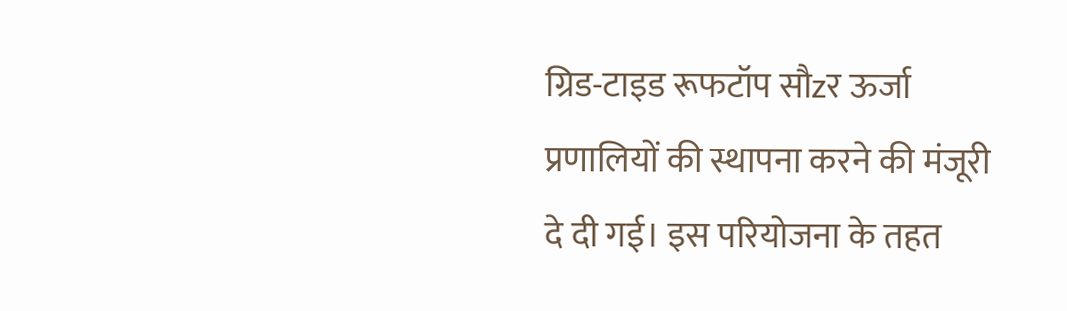ग्रिड-टाइड रूफटॉप सौzर ऊर्जा प्रणालियों की स्थापना करने की मंजूरी दे दी गई। इस परियोजना के तहत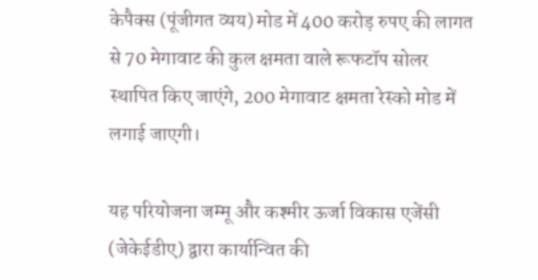केपैक्स (पूंजीगत व्यय) मोड में 400 करोड़ रुपए की लागत से 70 मेगावाट की कुल क्षमता वाले रूफटॉप सोलर स्थापित किए जाएंगे, 200 मेगावाट क्षमता रेस्को मोड में लगाई जाएगी।

यह परियोजना जम्मू और कश्मीर ऊर्जा विकास एजेंसी (जेकेईडीए) द्वारा कार्यान्वित की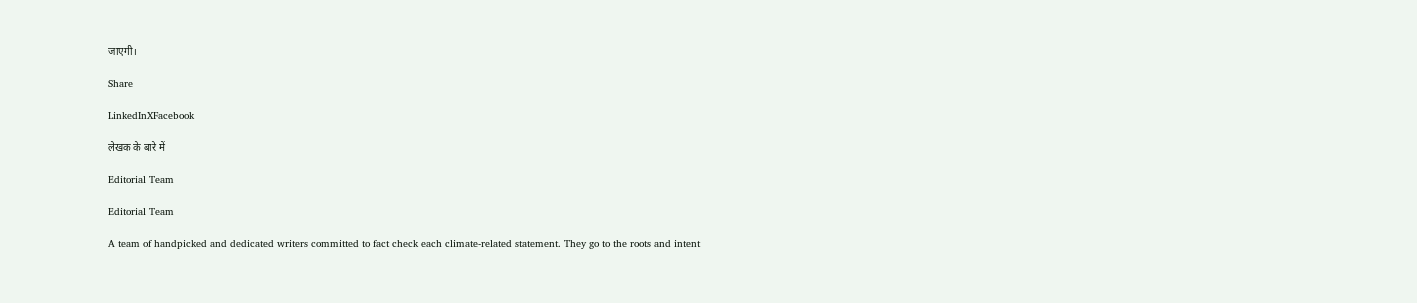जाएगी।

Share

LinkedInXFacebook

लेखक के बारे में

Editorial Team

Editorial Team

A team of handpicked and dedicated writers committed to fact check each climate-related statement. They go to the roots and intent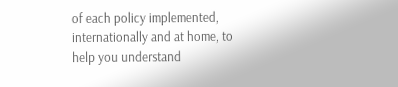of each policy implemented, internationally and at home, to help you understand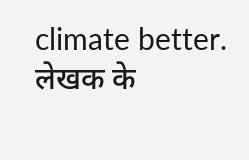climate better.
लेखक के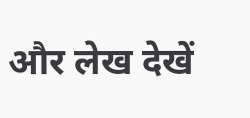और लेख देखें